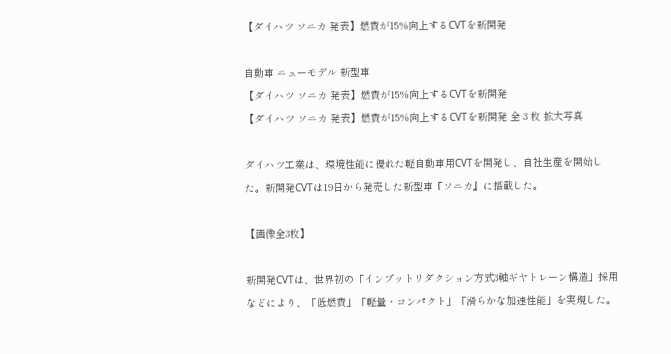【ダイハツ ソニカ 発表】燃費が15%向上するCVTを新開発

自動車 ニューモデル 新型車
【ダイハツ ソニカ 発表】燃費が15%向上するCVTを新開発
【ダイハツ ソニカ 発表】燃費が15%向上するCVTを新開発 全 3 枚 拡大写真

ダイハツ工業は、環境性能に優れた軽自動車用CVTを開発し、自社生産を開始した。新開発CVTは19日から発売した新型車『ソニカ』に搭載した。

【画像全3枚】

新開発CVTは、世界初の「インプットリダクション方式3軸ギヤトレーン構造」採用などにより、「低燃費」「軽量・コンパクト」「滑らかな加速性能」を実現した。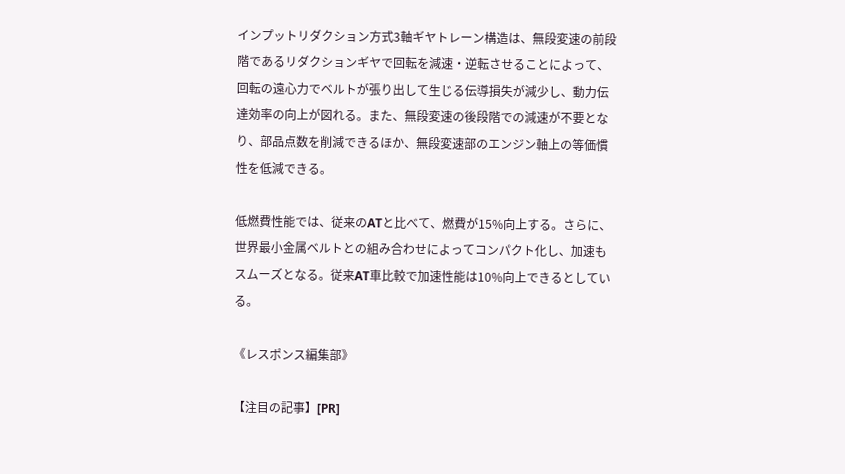インプットリダクション方式3軸ギヤトレーン構造は、無段変速の前段階であるリダクションギヤで回転を減速・逆転させることによって、回転の遠心力でベルトが張り出して生じる伝導損失が減少し、動力伝達効率の向上が図れる。また、無段変速の後段階での減速が不要となり、部品点数を削減できるほか、無段変速部のエンジン軸上の等価慣性を低減できる。

低燃費性能では、従来のATと比べて、燃費が15%向上する。さらに、世界最小金属ベルトとの組み合わせによってコンパクト化し、加速もスムーズとなる。従来AT車比較で加速性能は10%向上できるとしている。

《レスポンス編集部》

【注目の記事】[PR]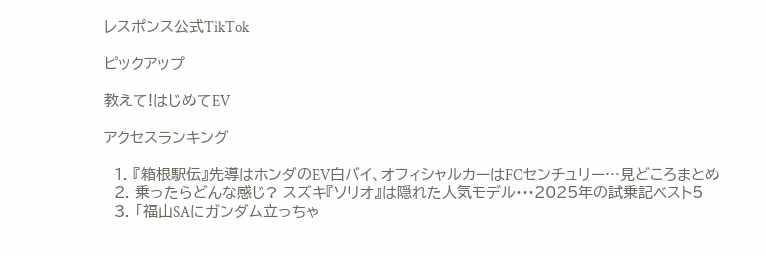レスポンス公式TikTok

ピックアップ

教えて!はじめてEV

アクセスランキング

  1. 『箱根駅伝』先導はホンダのEV白バイ、オフィシャルカーはFCセンチュリー…見どころまとめ
  2. 乗ったらどんな感じ? スズキ『ソリオ』は隠れた人気モデル···2025年の試乗記ベスト5
  3. 「福山SAにガンダム立っちゃ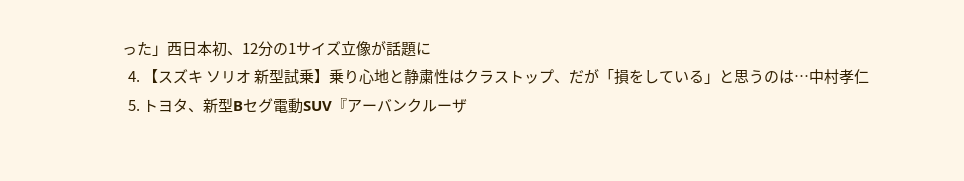った」西日本初、12分の1サイズ立像が話題に
  4. 【スズキ ソリオ 新型試乗】乗り心地と静粛性はクラストップ、だが「損をしている」と思うのは…中村孝仁
  5. トヨタ、新型Bセグ電動SUV『アーバンクルーザ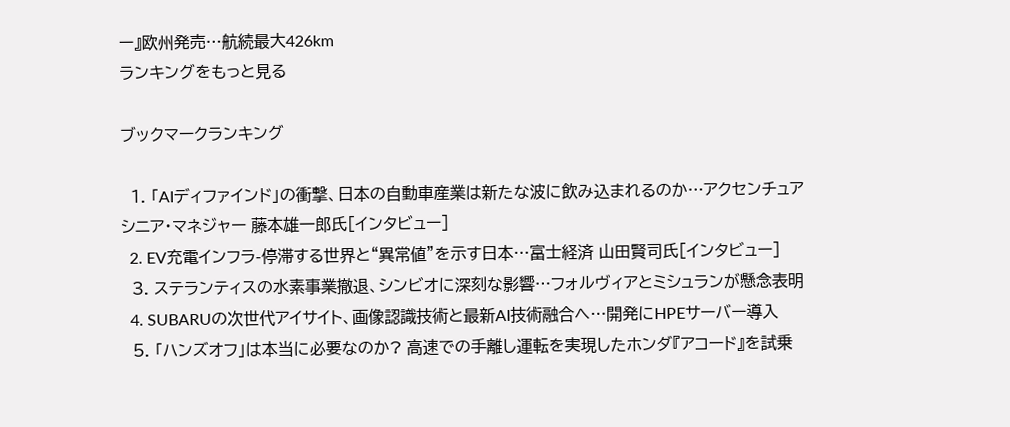ー』欧州発売…航続最大426km
ランキングをもっと見る

ブックマークランキング

  1. 「AIディファインド」の衝撃、日本の自動車産業は新たな波に飲み込まれるのか…アクセンチュア シニア・マネジャー 藤本雄一郎氏[インタビュー]
  2. EV充電インフラ-停滞する世界と“異常値”を示す日本…富士経済 山田賢司氏[インタビュー]
  3. ステランティスの水素事業撤退、シンビオに深刻な影響…フォルヴィアとミシュランが懸念表明
  4. SUBARUの次世代アイサイト、画像認識技術と最新AI技術融合へ…開発にHPEサーバー導入
  5. 「ハンズオフ」は本当に必要なのか? 高速での手離し運転を実現したホンダ『アコード』を試乗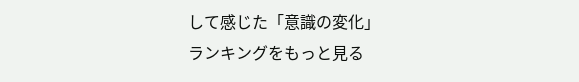して感じた「意識の変化」
ランキングをもっと見る